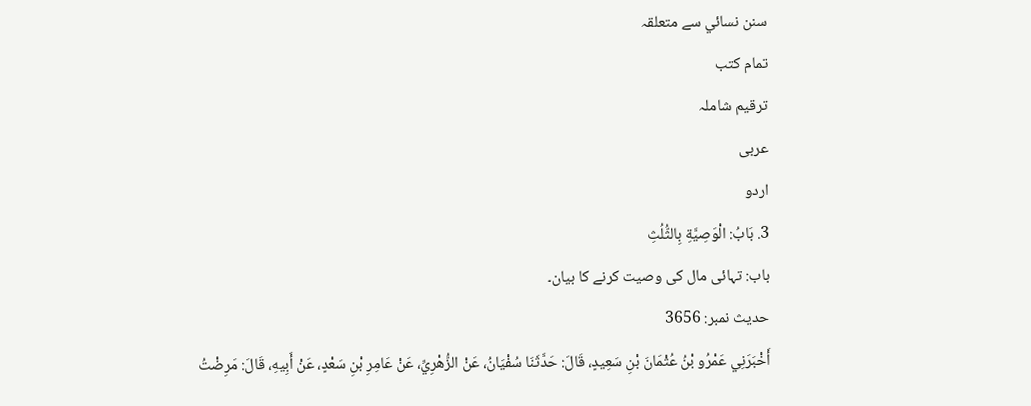سنن نسائي سے متعلقہ
تمام کتب
ترقیم شاملہ
عربی
اردو
3. بَابُ: الْوَصِيَّةِ بِالثُّلُثِ
باب: تہائی مال کی وصیت کرنے کا بیان۔
حدیث نمبر: 3656
أَخْبَرَنِي عَمْرُو بْنُ عُثْمَانَ بْنِ سَعِيدٍ، قَالَ: حَدَّثَنَا سُفْيَانُ، عَنْ الزُّهْرِيِّ، عَنْ عَامِرِ بْنِ سَعْدٍ، عَنْ أَبِيهِ، قَالَ: مَرِضْتُ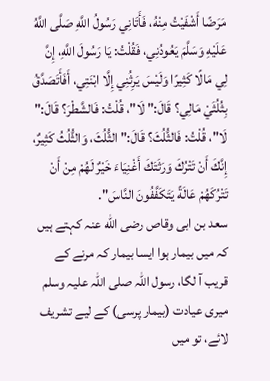مَرَضًا أَشْفَيْتُ مِنْهُ، فَأَتَانِي رَسُولُ اللَّهِ صَلَّى اللَّهُ عَلَيْهِ وَسَلَّمَ يَعُودُنِي، فَقُلْتُ: يَا رَسُولَ اللَّهِ، إِنَّ لِي مَالًا كَثِيرًا وَلَيْسَ يَرِثُنِي إِلَّا ابْنَتِي، أَفَأَتَصَدَّقُ بِثُلُثَيْ مَالِي؟ قَالَ:" لَا"، قُلْتُ: فَالشَّطْرَ؟ قَالَ:" لَا"، قُلْتُ: فَالثُّلُثَ؟ قَالَ:" الثُّلُثَ، وَالثُّلُثُ كَثِيرٌ، إِنَّكَ أَنْ تَتْرُكَ وَرَثَتَكَ أَغْنِيَاءَ خَيْرٌ لَهُمْ مِنْ أَنْ تَتْرُكَهُمْ عَالَةً يَتَكَفَّفُونَ النَّاسَ".
سعد بن ابی وقاص رضی الله عنہ کہتے ہیں کہ میں بیمار ہوا ایسا بیمار کہ مرنے کے قریب آ لگا، رسول اللہ صلی اللہ علیہ وسلم میری عیادت (بیمار پرسی) کے لیے تشریف لائے، تو میں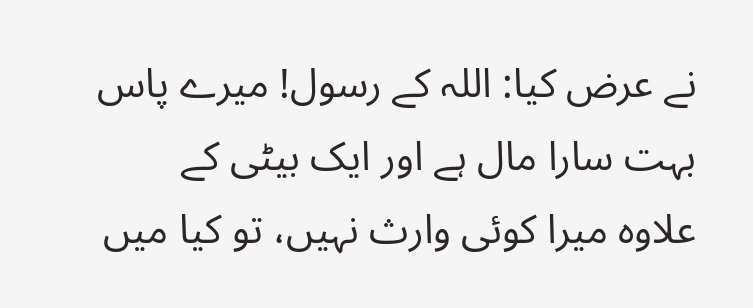نے عرض کیا: اللہ کے رسول! میرے پاس بہت سارا مال ہے اور ایک بیٹی کے علاوہ میرا کوئی وارث نہیں، تو کیا میں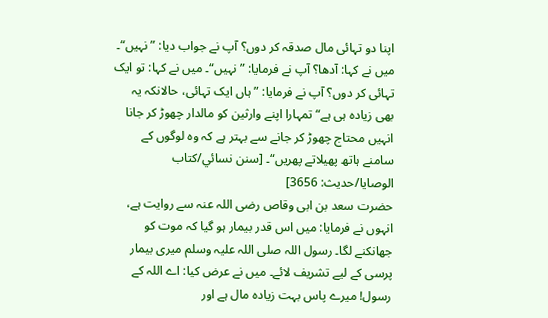اپنا دو تہائی مال صدقہ کر دوں؟ آپ نے جواب دیا: ”نہیں“۔ میں نے کہا: آدھا؟ آپ نے فرمایا: ”نہیں“۔ میں نے کہا: تو ایک تہائی کر دوں؟ آپ نے فرمایا: ”ہاں ایک تہائی، حالانکہ یہ بھی زیادہ ہی ہے“ تمہارا اپنے وارثین کو مالدار چھوڑ کر جانا انہیں محتاج چھوڑ کر جانے سے بہتر ہے کہ وہ لوگوں کے سامنے ہاتھ پھیلاتے پھریں“۔ [سنن نسائي/كتاب الوصايا/حدیث: 3656]
حضرت سعد بن ابی وقاص رضی اللہ عنہ سے روایت ہے، انہوں نے فرمایا: میں اس قدر بیمار ہو گیا کہ موت کو جھانکنے لگا۔ رسول اللہ صلی اللہ علیہ وسلم میری بیمار پرسی کے لیے تشریف لائے۔ میں نے عرض کیا: اے اللہ کے رسول! میرے پاس بہت زیادہ مال ہے اور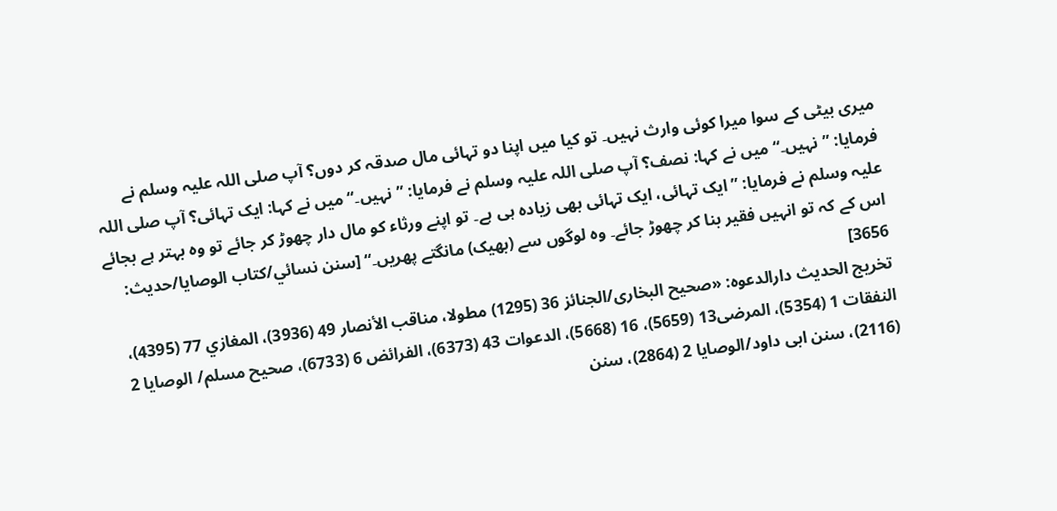میری بیٹی کے سوا میرا کوئی وارث نہیں۔ تو کیا میں اپنا دو تہائی مال صدقہ کر دوں؟ آپ صلی اللہ علیہ وسلم نے فرمایا: ”نہیں۔“ میں نے کہا: نصف؟ آپ صلی اللہ علیہ وسلم نے فرمایا: ”نہیں۔“ میں نے کہا: ایک تہائی؟ آپ صلی اللہ علیہ وسلم نے فرمایا: ”ایک تہائی، ایک تہائی بھی زیادہ ہی ہے۔ تو اپنے ورثاء کو مال دار چھوڑ کر جائے تو وہ بہتر ہے بجائے اس کے کہ تو انہیں فقیر بنا کر چھوڑ جائے۔ وہ لوگوں سے (بھیک) مانگتے پھریں۔“ [سنن نسائي/كتاب الوصايا/حدیث: 3656]
تخریج الحدیث دارالدعوہ: «صحیح البخاری/الجنائز 36 (1295) مطولا، مناقب الأنصار 49 (3936)، المغازي 77 (4395)، النفقات 1 (5354)، المرضی13 (5659)، 16 (5668)، الدعوات 43 (6373)، الفرائض 6 (6733)، صحیح مسلم/ الوصایا 2 (2116)، سنن ابی داود/الوصایا 2 (2864)، سنن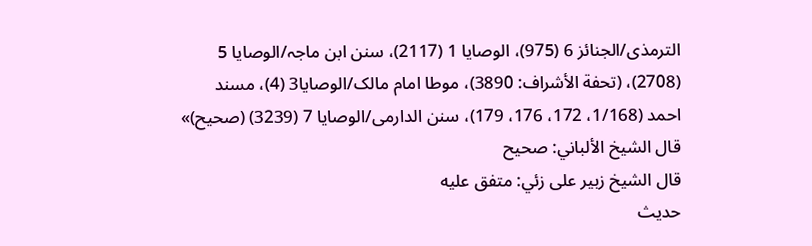الترمذی/الجنائز 6 (975)، الوصایا 1 (2117)، سنن ابن ماجہ/الوصایا 5 (2708)، (تحفة الأشراف: 3890)، موطا امام مالک/الوصایا3 (4)، مسند احمد (1/168، 172، 176، 179)، سنن الدارمی/الوصایا 7 (3239) (صحیح)»
قال الشيخ الألباني: صحيح
قال الشيخ زبير على زئي: متفق عليه
حدیث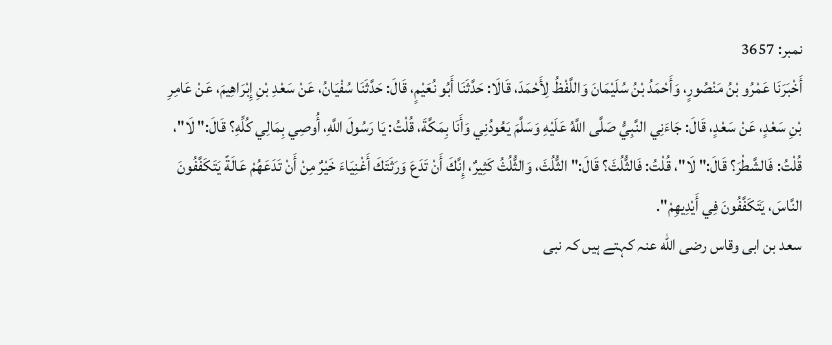نمبر: 3657
أَخْبَرَنَا عَمْرُو بْنُ مَنْصُورٍ، وَأَحْمَدُ بْنُ سُلَيْمَانَ وَاللَّفْظُ لِأَحْمَدَ، قَالَا: حَدَّثَنَا أَبُو نُعَيْمٍ، قَالَ: حَدَّثَنَا سُفْيَانُ، عَنْ سَعْدِ بْنِ إِبْرَاهِيمَ، عَنْ عَامِرِ بْنِ سَعْدٍ، عَنْ سَعْدٍ، قَالَ: جَاءَنِي النَّبِيُّ صَلَّى اللَّهُ عَلَيْهِ وَسَلَّمَ يَعُودُنِي وَأَنَا بِمَكَّةَ، قُلْتُ: يَا رَسُولَ اللَّهِ، أُوصِي بِمَالِي كُلِّهِ؟ قَالَ:" لَا"، قُلْتُ: فَالشَّطْرَ؟ قَالَ:" لَا"، قُلْتُ: فَالثُّلُثَ؟ قَالَ:" الثُّلُثَ، وَالثُّلُثُ كَثِيرٌ، إِنَّكَ أَنْ تَدَعَ وَرَثَتَكَ أَغْنِيَاءَ خَيْرٌ مِنْ أَنْ تَدَعَهُمْ عَالَةً يَتَكَفَّفُونَ النَّاسَ، يَتَكَفَّفُونَ فِي أَيْدِيهِمْ".
سعد بن ابی وقاس رضی الله عنہ کہتے ہیں کہ نبی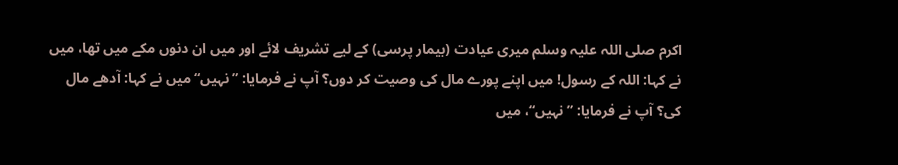اکرم صلی اللہ علیہ وسلم میری عیادت (بیمار پرسی) کے لیے تشریف لائے اور میں ان دنوں مکے میں تھا، میں نے کہا: اللہ کے رسول! میں اپنے پورے مال کی وصیت کر دوں؟ آپ نے فرمایا: ”نہیں“ میں نے کہا: آدھے مال کی؟ آپ نے فرمایا: ”نہیں“، میں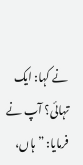نے کہا: ایک تہائی؟ آپ نے فرمایا: ”ہاں،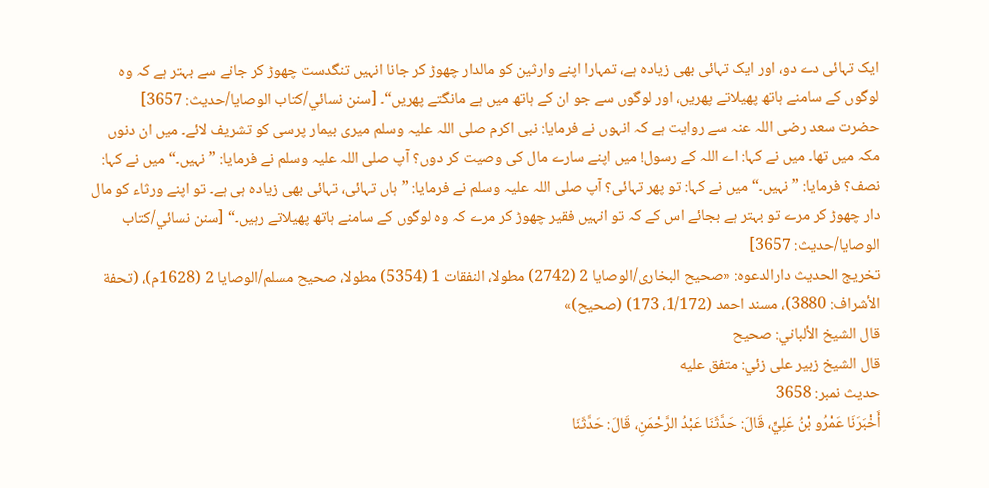ایک تہائی دے دو، اور ایک تہائی بھی زیادہ ہے، تمہارا اپنے وارثین کو مالدار چھوڑ کر جانا انہیں تنگدست چھوڑ کر جانے سے بہتر ہے کہ وہ لوگوں کے سامنے ہاتھ پھیلاتے پھریں، اور لوگوں سے جو ان کے ہاتھ میں ہے مانگتے پھریں“۔ [سنن نسائي/كتاب الوصايا/حدیث: 3657]
حضرت سعد رضی اللہ عنہ سے روایت ہے کہ انہوں نے فرمایا: نبی اکرم صلی اللہ علیہ وسلم میری بیمار پرسی کو تشریف لائے۔ میں ان دنوں مکہ میں تھا۔ میں نے کہا: اے اللہ کے رسول! میں اپنے سارے مال کی وصیت کر دوں؟ آپ صلی اللہ علیہ وسلم نے فرمایا: ”نہیں۔“ میں نے کہا: نصف؟ فرمایا: ”نہیں۔“ میں نے کہا: تو پھر تہائی؟ آپ صلی اللہ علیہ وسلم نے فرمایا: ”ہاں تہائی، تہائی بھی زیادہ ہی ہے۔ تو اپنے ورثاء کو مال دار چھوڑ کر مرے تو بہتر ہے بجائے اس کے کہ تو انہیں فقیر چھوڑ کر مرے کہ وہ لوگوں کے سامنے ہاتھ پھیلاتے رہیں۔“ [سنن نسائي/كتاب الوصايا/حدیث: 3657]
تخریج الحدیث دارالدعوہ: «صحیح البخاری/الوصایا 2 (2742) مطولا، النفقات 1 (5354) مطولا، صحیح مسلم/الوصایا 2 (1628م)، (تحفة الأشراف: 3880)، مسند احمد (1/172، 173) (صحیح)»
قال الشيخ الألباني: صحيح
قال الشيخ زبير على زئي: متفق عليه
حدیث نمبر: 3658
أَخْبَرَنَا عَمْرُو بْنُ عَلِيٍّ، قَالَ: حَدَّثَنَا عَبْدُ الرَّحْمَنِ، قَالَ: حَدَّثَنَا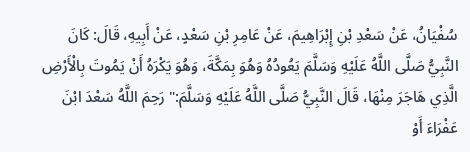سُفْيَانُ، عَنْ سَعْدِ بْنِ إِبْرَاهِيمَ، عَنْ عَامِرِ بْنِ سَعْدٍ، عَنْ أَبِيهِ، قَالَ: كَانَ النَّبِيُّ صَلَّى اللَّهُ عَلَيْهِ وَسَلَّمَ يَعُودُهُ وَهُوَ بِمَكَّةَ، وَهُوَ يَكْرَهُ أَنْ يَمُوتَ بِالْأَرْضِ الَّذِي هَاجَرَ مِنْهَا، قَالَ النَّبِيُّ صَلَّى اللَّهُ عَلَيْهِ وَسَلَّمَ:" رَحِمَ اللَّهُ سَعْدَ ابْنَ عَفْرَاءَ أَوْ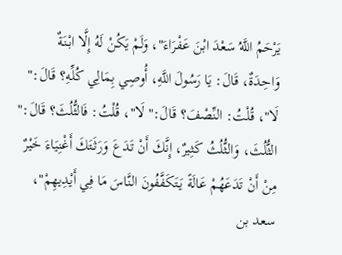يَرْحَمُ اللَّهُ سَعْدَ ابْنَ عَفْرَاءَ"، وَلَمْ يَكُنْ لَهُ إِلَّا ابْنَةٌ وَاحِدَةٌ، قَالَ: يَا رَسُولَ اللَّهِ، أُوصِي بِمَالِي كُلِّهِ؟ قَالَ:" لَا"، قُلْتُ: النِّصْفَ؟ قَالَ:" لَا"، قُلْتُ: فَالثُّلُثَ؟ قَالَ:" الثُّلُثَ، وَالثُّلُثُ كَثِيرٌ، إِنَّكَ أَنْ تَدَعَ وَرَثَتَكَ أَغْنِيَاءَ خَيْرٌ مِنْ أَنْ تَدَعَهُمْ عَالَةً يَتَكَفَّفُونَ النَّاسَ مَا فِي أَيْدِيهِمْ"،
سعد بن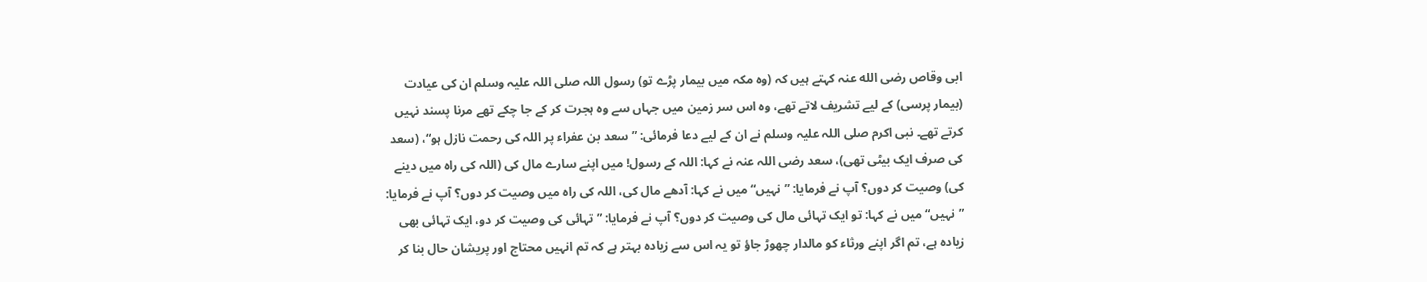ابی وقاص رضی الله عنہ کہتے ہیں کہ (وہ مکہ میں بیمار پڑے تو) رسول اللہ صلی اللہ علیہ وسلم ان کی عیادت (بیمار پرسی) کے لیے تشریف لاتے تھے، وہ اس سر زمین میں جہاں سے وہ ہجرت کر کے جا چکے تھے مرنا پسند نہیں کرتے تھے۔ نبی اکرم صلی اللہ علیہ وسلم نے ان کے لیے دعا فرمائی: ”سعد بن عفراء پر اللہ کی رحمت نازل ہو“، (سعد کی صرف ایک بیٹی تھی)، سعد رضی اللہ عنہ نے کہا: اللہ کے رسول! میں اپنے سارے مال کی (اللہ کی راہ میں دینے کی) وصیت کر دوں؟ آپ نے فرمایا: ”نہیں“ میں نے کہا: آدھے مال کی، اللہ کی راہ میں وصیت کر دوں؟ آپ نے فرمایا: ”نہیں“ میں نے کہا: تو ایک تہائی مال کی وصیت کر دوں؟ آپ نے فرمایا: ”تہائی کی وصیت کر دو، ایک تہائی بھی زیادہ ہے، تم اگر اپنے ورثاء کو مالدار چھوڑ جاؤ تو یہ اس سے زیادہ بہتر ہے کہ تم انہیں محتاج اور پریشان حال بنا کر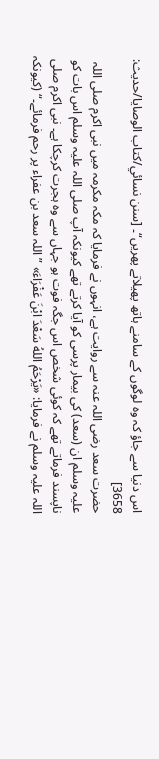اس دنیا سے جاؤ کہ وہ لوگوں کے سامنے ہاتھ پھیلاتے پھریں“۔ [سنن نسائي/كتاب الوصايا/حدیث: 3658]
حضرت سعد رضی اللہ عنہ سے روایت ہے، انہوں نے فرمایا کہ مکہ مکرمہ میں نبی اکرم صلی اللہ علیہ وسلم ان (سعد) کی بیمار پرسی کو آیا کرتے تھے کیونکہ آپ صلی اللہ علیہ وسلم اس بات کو ناپسند فرماتے تھے کہ کوئی شخص اس جگہ فوت ہو جہاں سے وہ ہجرت کرچکا ہے۔ نبی اکرم صلی اللہ علیہ وسلم نے فرمایا: «يَرْحَمُ اللهُ سَعْدَ ابْنَ عَفْرَاءَ» ”اللہ سعد بن عفراء پر رحم فرمائے۔“ (کیونکہ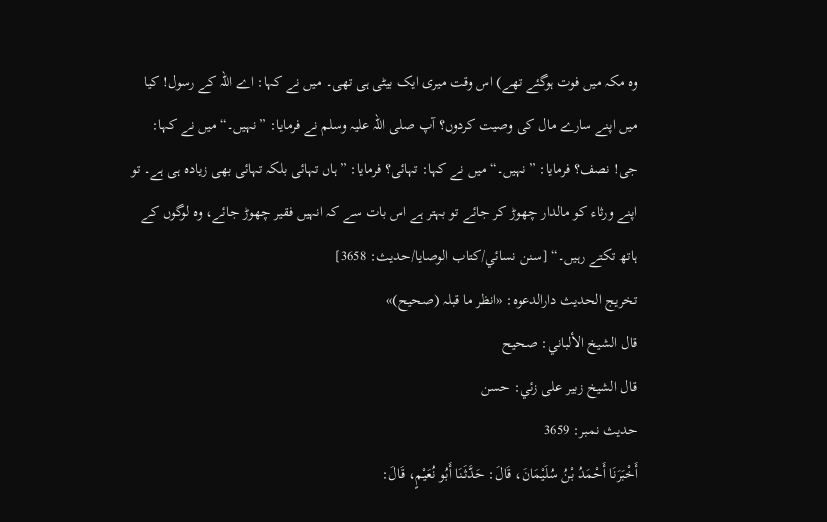وہ مکہ میں فوت ہوگئے تھے) اس وقت میری ایک بیٹی ہی تھی۔ میں نے کہا: اے اللہ کے رسول! کیا میں اپنے سارے مال کی وصیت کردوں؟ آپ صلی اللہ علیہ وسلم نے فرمایا: ”نہیں۔“ میں نے کہا: جی! نصف؟ فرمایا: ”نہیں۔“ میں نے کہا: تہائی؟ فرمایا: ”ہاں تہائی بلکہ تہائی بھی زیادہ ہی ہے۔ تو اپنے ورثاء کو مالدار چھوڑ کر جائے تو بہتر ہے اس بات سے کہ انہیں فقیر چھوڑ جائے، وہ لوگوں کے ہاتھ تکتے رہیں۔“ [سنن نسائي/كتاب الوصايا/حدیث: 3658]
تخریج الحدیث دارالدعوہ: «انظر ما قبلہ (صحیح)»
قال الشيخ الألباني: صحيح
قال الشيخ زبير على زئي: حسن
حدیث نمبر: 3659
أَخْبَرَنَا أَحْمَدُ بْنُ سُلَيْمَانَ، قَالَ: حَدَّثَنَا أَبُو نُعَيْمٍ، قَالَ: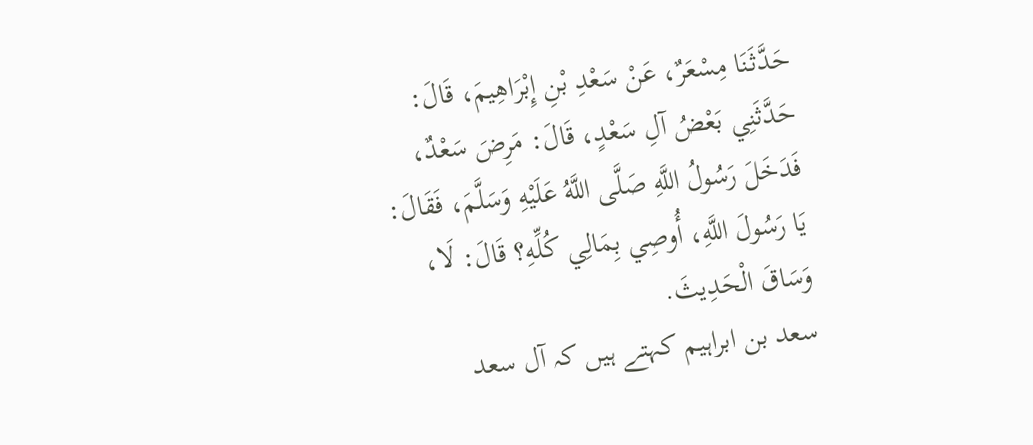حَدَّثَنَا مِسْعَرٌ، عَنْ سَعْدِ بْنِ إِبْرَاهِيمَ، قَالَ: حَدَّثَنِي بَعْضُ آلِ سَعْدٍ، قَالَ: مَرِضَ سَعْدٌ، فَدَخَلَ رَسُولُ اللَّهِ صَلَّى اللَّهُ عَلَيْهِ وَسَلَّمَ، فَقَالَ: يَا رَسُولَ اللَّهِ، أُوصِي بِمَالِي كُلِّهِ؟ قَالَ: لَا، وَسَاقَ الْحَدِيثَ.
سعد بن ابراہیم کہتے ہیں کہ آل سعد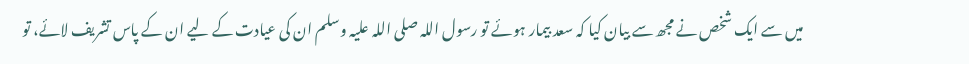میں سے ایک شخص نے مجھ سے بیان کیا کہ سعد بیمار ہوئے تو رسول اللہ صلی اللہ علیہ وسلم ان کی عیادت کے لیے ان کے پاس تشریف لائے، تو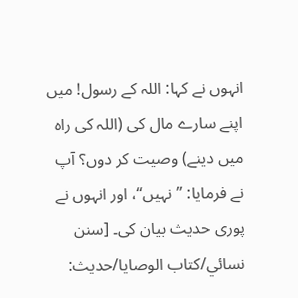انہوں نے کہا: اللہ کے رسول! میں اپنے سارے مال کی (اللہ کی راہ میں دینے) وصیت کر دوں؟ آپ نے فرمایا: ”نہیں“، اور انہوں نے پوری حدیث بیان کی۔ [سنن نسائي/كتاب الوصايا/حدیث: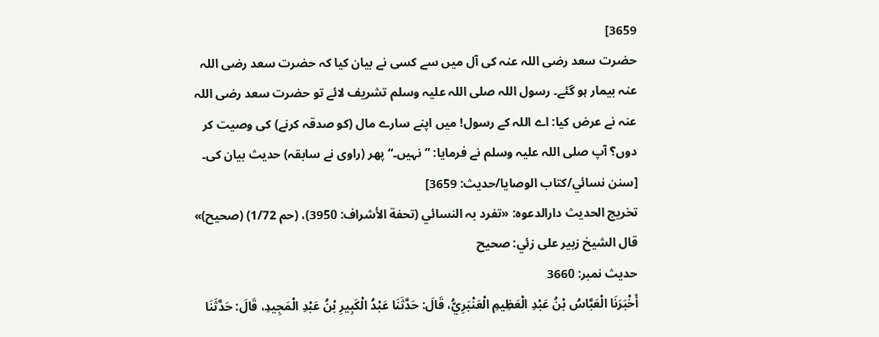3659]
حضرت سعد رضی اللہ عنہ کی آل میں سے کسی نے بیان کیا کہ حضرت سعد رضی اللہ عنہ بیمار ہو گئے۔ رسول اللہ صلی اللہ علیہ وسلم تشریف لائے تو حضرت سعد رضی اللہ عنہ نے عرض کیا: اے اللہ کے رسول! میں اپنے سارے مال (کو صدقہ کرنے) کی وصیت کر دوں؟ آپ صلی اللہ علیہ وسلم نے فرمایا: ”نہیں۔“ پھر (راوی نے سابقہ) حدیث بیان کی۔ [سنن نسائي/كتاب الوصايا/حدیث: 3659]
تخریج الحدیث دارالدعوہ: «تفرد بہ النسائي (تحفة الأشراف: 3950)، (حم 1/72) (صحیح)»
قال الشيخ زبير على زئي: صحيح
حدیث نمبر: 3660
أَخْبَرَنَا الْعَبَّاسُ بْنُ عَبْدِ الْعَظِيمِ الْعَنْبَرِيُّ، قَالَ: حَدَّثَنَا عَبْدُ الْكَبِيرِ بْنُ عَبْدِ الْمَجِيدِ، قَالَ: حَدَّثَنَا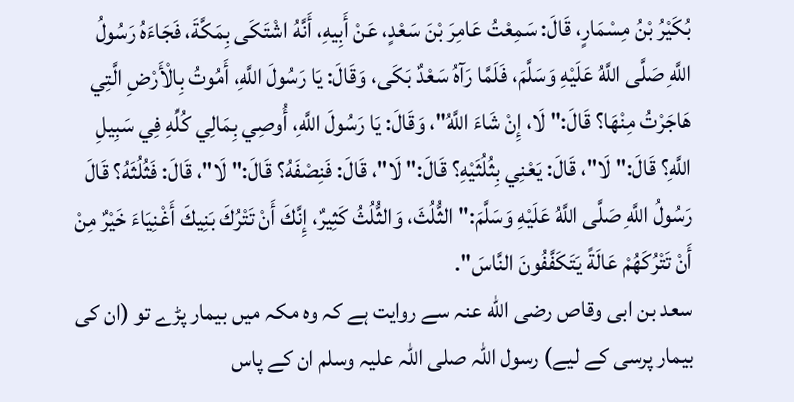بُكَيْرُ بْنُ مِسْمَارٍ، قَالَ: سَمِعْتُ عَامِرَ بْنَ سَعْدٍ، عَنْ أَبِيهِ، أَنَّهُ اشْتَكَى بِمَكَّةَ، فَجَاءَهُ رَسُولُ اللَّهِ صَلَّى اللَّهُ عَلَيْهِ وَسَلَّمَ، فَلَمَّا رَآهُ سَعْدٌ بَكَى، وَقَالَ: يَا رَسُولَ اللَّهِ، أَمُوتُ بِالْأَرْضِ الَّتِي هَاجَرْتُ مِنْهَا؟ قَالَ:" لَا، إِنْ شَاءَ اللَّهُ"، وَقَالَ: يَا رَسُولَ اللَّهِ، أُوصِي بِمَالِي كُلِّهِ فِي سَبِيلِ اللَّهِ؟ قَالَ:" لَا"، قَالَ: يَعْنِي بِثُلُثَيْهِ؟ قَالَ:" لَا"، قَالَ: فَنِصْفَهُ؟ قَالَ:" لَا"، قَالَ: فَثُلُثَهُ؟ قَالَ رَسُولُ اللَّهِ صَلَّى اللَّهُ عَلَيْهِ وَسَلَّمَ:" الثُّلُثَ، وَالثُّلُثُ كَثِيرٌ، إِنَّكَ أَنْ تَتْرُكَ بَنِيكَ أَغْنِيَاءَ خَيْرٌ مِنْ أَنْ تَتْرُكَهُمْ عَالَةً يَتَكَفَّفُونَ النَّاسَ".
سعد بن ابی وقاص رضی الله عنہ سے روایت ہے کہ وہ مکہ میں بیمار پڑے تو (ان کی بیمار پرسی کے لیے) رسول اللہ صلی اللہ علیہ وسلم ان کے پاس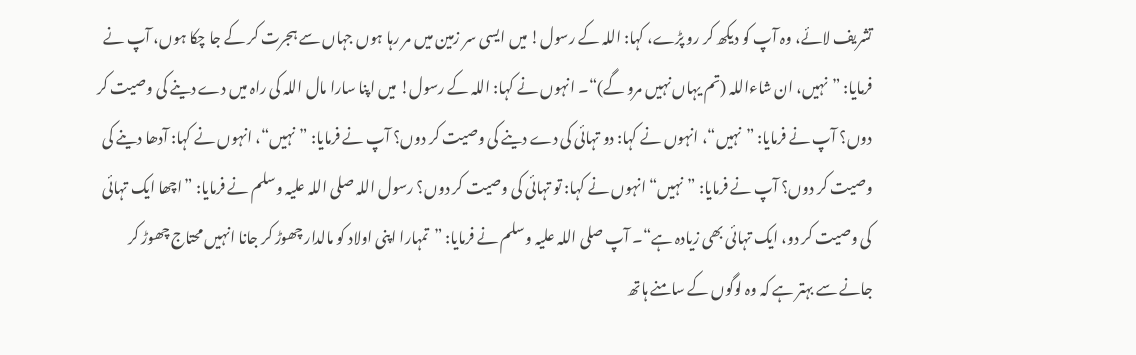تشریف لائے، وہ آپ کو دیکھ کر رو پڑے، کہا: اللہ کے رسول! میں ایسی سر زمین میں مر رہا ہوں جہاں سے ہجرت کر کے جا چکا ہوں، آپ نے فرمایا: ”نہیں، ان شاءاللہ (تم یہاں نہیں مرو گے)“۔ انہوں نے کہا: اللہ کے رسول! میں اپنا سارا مال اللہ کی راہ میں دے دینے کی وصیت کر دوں؟ آپ نے فرمایا: ”نہیں“، انہوں نے کہا: دو تہائی کی دے دینے کی وصیت کر دوں؟ آپ نے فرمایا: ”نہیں“، انہوں نے کہا: آدھا دینے کی وصیت کر دوں؟ آپ نے فرمایا: ”نہیں“ انہوں نے کہا: تو تہائی کی وصیت کر دوں؟ رسول اللہ صلی اللہ علیہ وسلم نے فرمایا: ”اچھا ایک تہائی کی وصیت کر دو، ایک تہائی بھی زیادہ ہے“۔ آپ صلی اللہ علیہ وسلم نے فرمایا: ”تمہارا اپنی اولاد کو مالدار چھوڑ کر جانا انہیں محتاج چھوڑ کر جانے سے بہتر ہے کہ وہ لوگوں کے سامنے ہاتھ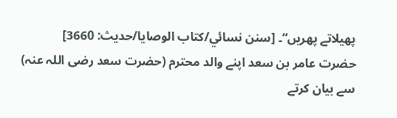پھیلاتے پھریں“۔ [سنن نسائي/كتاب الوصايا/حدیث: 3660]
حضرت عامر بن سعد اپنے والد محترم (حضرت سعد رضی اللہ عنہ) سے بیان کرتے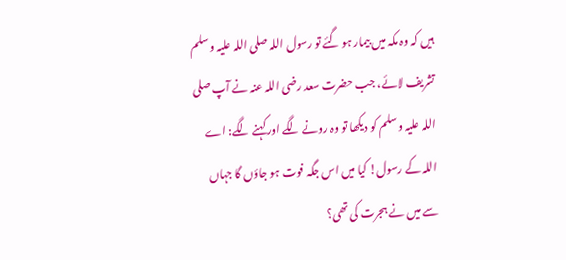ہیں کہ وہ مکہ میں بیمار ہو گئے تو رسول اللہ صلی اللہ علیہ وسلم تشریف لائے، جب حضرت سعد رضی اللہ عنہ نے آپ صلی اللہ علیہ وسلم کو دیکھا تو وہ رونے لگے اور کہنے لگے: اے اللہ کے رسول! کیا میں اس جگہ فوت ہو جاؤں گا جہاں سے میں نے ہجرت کی تھی؟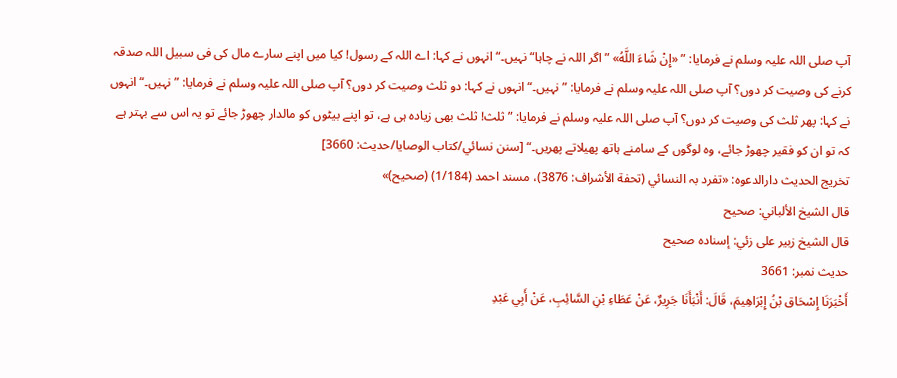آپ صلی اللہ علیہ وسلم نے فرمایا: ” «إِنْ شَاءَ اللَّهُ» ”اگر اللہ نے چاہا“ نہیں۔“ انہوں نے کہا: اے اللہ کے رسول! کیا میں اپنے سارے مال کی فی سبیل اللہ صدقہ کرنے کی وصیت کر دوں؟ آپ صلی اللہ علیہ وسلم نے فرمایا: ”نہیں۔“ انہوں نے کہا: دو ثلث وصیت کر دوں؟ آپ صلی اللہ علیہ وسلم نے فرمایا: ”نہیں۔“ انہوں نے کہا: پھر ثلث کی وصیت کر دوں؟ آپ صلی اللہ علیہ وسلم نے فرمایا: ”ثلث! ثلث بھی زیادہ ہی ہے، تو اپنے بیٹوں کو مالدار چھوڑ جائے تو یہ اس سے بہتر ہے کہ تو ان کو فقیر چھوڑ جائے، وہ لوگوں کے سامنے ہاتھ پھیلاتے پھریں۔“ [سنن نسائي/كتاب الوصايا/حدیث: 3660]
تخریج الحدیث دارالدعوہ: «تفرد بہ النسائي (تحفة الأشراف: 3876)، مسند احمد (1/184) (صحیح)»
قال الشيخ الألباني: صحيح
قال الشيخ زبير على زئي: إسناده صحيح
حدیث نمبر: 3661
أَخْبَرَنَا إِسْحَاق بْنُ إِبْرَاهِيمَ، قَالَ: أَنْبَأَنَا جَرِيرٌ، عَنْ عَطَاءِ بْنِ السَّائِبِ، عَنْ أَبِي عَبْدِ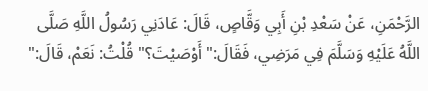الرَّحْمَنِ، عَنْ سَعْدِ بْنِ أَبِي وَقَّاصٍ، قَالَ: عَادَنِي رَسُولُ اللَّهِ صَلَّى اللَّهُ عَلَيْهِ وَسَلَّمَ فِي مَرَضِي، فَقَالَ:" أَوْصَيْتَ؟" قُلْتُ: نَعَمْ، قَالَ:"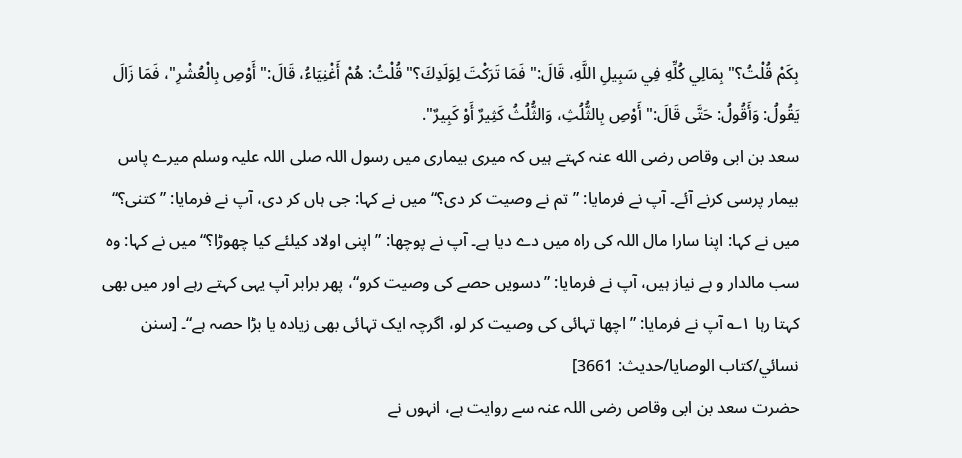بِكَمْ قُلْتُ؟" بِمَالِي كُلِّهِ فِي سَبِيلِ اللَّهِ، قَالَ:" فَمَا تَرَكْتَ لِوَلَدِكَ؟" قُلْتُ: هُمْ أَغْنِيَاءُ، قَالَ:" أَوْصِ بِالْعُشْرِ"، فَمَا زَالَ يَقُولُ: وَأَقُولُ: حَتَّى قَالَ:" أَوْصِ بِالثُّلُثِ، وَالثُّلُثُ كَثِيرٌ أَوْ كَبِيرٌ".
سعد بن ابی وقاص رضی الله عنہ کہتے ہیں کہ میری بیماری میں رسول اللہ صلی اللہ علیہ وسلم میرے پاس بیمار پرسی کرنے آئے۔ آپ نے فرمایا: ”تم نے وصیت کر دی؟“ میں نے کہا: جی ہاں کر دی، آپ نے فرمایا: ”کتنی؟“ میں نے کہا: اپنا سارا مال اللہ کی راہ میں دے دیا ہے۔ آپ نے پوچھا: ”اپنی اولاد کیلئے کیا چھوڑا؟“ میں نے کہا: وہ سب مالدار و بے نیاز ہیں، آپ نے فرمایا: ”دسویں حصے کی وصیت کرو“، پھر برابر آپ یہی کہتے رہے اور میں بھی کہتا رہا ۱؎ آپ نے فرمایا: ”اچھا تہائی کی وصیت کر لو، اگرچہ ایک تہائی بھی زیادہ یا بڑا حصہ ہے“۔ [سنن نسائي/كتاب الوصايا/حدیث: 3661]
حضرت سعد بن ابی وقاص رضی اللہ عنہ سے روایت ہے، انہوں نے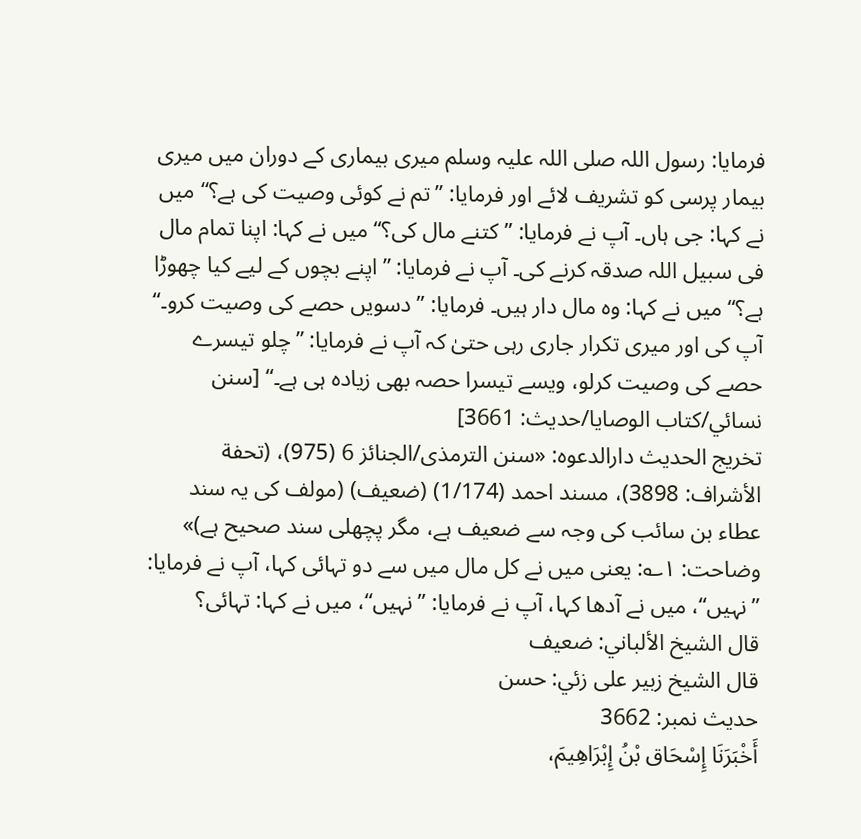فرمایا: رسول اللہ صلی اللہ علیہ وسلم میری بیماری کے دوران میں میری بیمار پرسی کو تشریف لائے اور فرمایا: ”تم نے کوئی وصیت کی ہے؟“ میں نے کہا: جی ہاں۔ آپ نے فرمایا: ”کتنے مال کی؟“ میں نے کہا: اپنا تمام مال فی سبیل اللہ صدقہ کرنے کی۔ آپ نے فرمایا: ”اپنے بچوں کے لیے کیا چھوڑا ہے؟“ میں نے کہا: وہ مال دار ہیں۔ فرمایا: ”دسویں حصے کی وصیت کرو۔“ آپ کی اور میری تکرار جاری رہی حتیٰ کہ آپ نے فرمایا: ”چلو تیسرے حصے کی وصیت کرلو، ویسے تیسرا حصہ بھی زیادہ ہی ہے۔“ [سنن نسائي/كتاب الوصايا/حدیث: 3661]
تخریج الحدیث دارالدعوہ: «سنن الترمذی/الجنائز 6 (975)، (تحفة الأشراف: 3898)، مسند احمد (1/174) (ضعیف) (مولف کی یہ سند عطاء بن سائب کی وجہ سے ضعیف ہے، مگر پچھلی سند صحیح ہے)»
وضاحت: ۱؎: یعنی میں نے کل مال میں سے دو تہائی کہا، آپ نے فرمایا: ”نہیں“، میں نے آدھا کہا، آپ نے فرمایا: ”نہیں“، میں نے کہا: تہائی؟
قال الشيخ الألباني: ضعيف
قال الشيخ زبير على زئي: حسن
حدیث نمبر: 3662
أَخْبَرَنَا إِسْحَاق بْنُ إِبْرَاهِيمَ،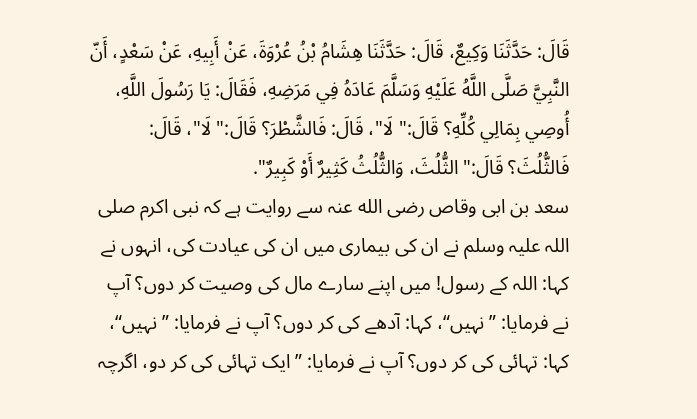قَالَ: حَدَّثَنَا وَكِيعٌ، قَالَ: حَدَّثَنَا هِشَامُ بْنُ عُرْوَةَ، عَنْ أَبِيهِ، عَنْ سَعْدٍ، أَنّ النَّبِيَّ صَلَّى اللَّهُ عَلَيْهِ وَسَلَّمَ عَادَهُ فِي مَرَضِهِ، فَقَالَ: يَا رَسُولَ اللَّهِ، أُوصِي بِمَالِي كُلِّهِ؟ قَالَ:" لَا"، قَالَ: فَالشَّطْرَ؟ قَالَ:" لَا"، قَالَ: فَالثُّلُثَ؟ قَالَ:" الثُّلُثَ، وَالثُّلُثُ كَثِيرٌ أَوْ كَبِيرٌ".
سعد بن ابی وقاص رضی الله عنہ سے روایت ہے کہ نبی اکرم صلی اللہ علیہ وسلم نے ان کی بیماری میں ان کی عیادت کی، انہوں نے کہا: اللہ کے رسول! میں اپنے سارے مال کی وصیت کر دوں؟ آپ نے فرمایا: ”نہیں“، کہا: آدھے کی کر دوں؟ آپ نے فرمایا: ”نہیں“، کہا: تہائی کی کر دوں؟ آپ نے فرمایا: ”ایک تہائی کی کر دو، اگرچہ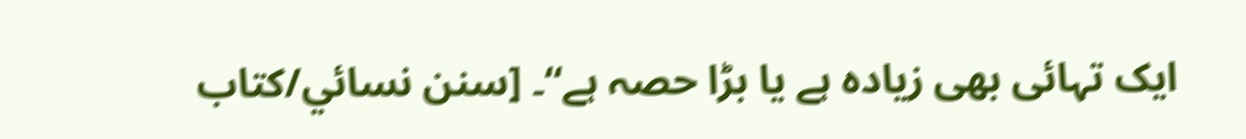ایک تہائی بھی زیادہ ہے یا بڑا حصہ ہے“۔ [سنن نسائي/كتاب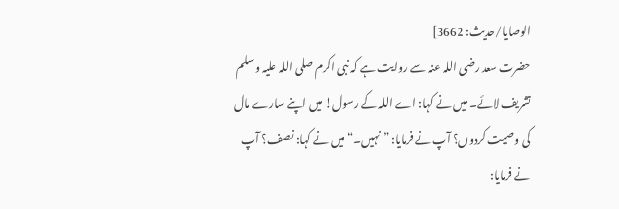الوصايا/حدیث: 3662]
حضرت سعد رضی اللہ عنہ سے روایت ہے کہ نبی اکرم صلی اللہ علیہ وسلم تشریف لائے۔ میں نے کہا: اے اللہ کے رسول! میں اپنے سارے مال کی وصیت کردوں؟ آپ نے فرمایا: ”نہیں۔“ میں نے کہا: نصف؟ آپ نے فرمایا: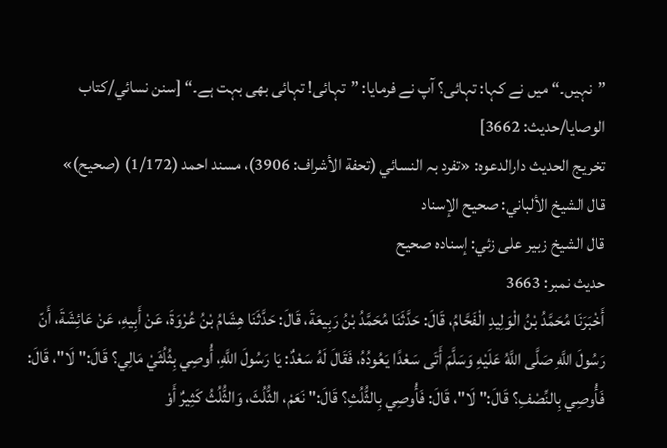”نہیں۔“ میں نے کہا: تہائی؟ آپ نے فرمایا: ”تہائی! تہائی بھی بہت ہے۔“ [سنن نسائي/كتاب الوصايا/حدیث: 3662]
تخریج الحدیث دارالدعوہ: «تفرد بہ النسائي (تحفة الأشراف: 3906)، مسند احمد (1/172) (صحیح)»
قال الشيخ الألباني: صحيح الإسناد
قال الشيخ زبير على زئي: إسناده صحيح
حدیث نمبر: 3663
أَخْبَرَنَا مُحَمَّدُ بْنُ الْوَلِيدِ الْفَحَّامُ، قَالَ: حَدَّثَنَا مُحَمَّدُ بْنُ رَبِيعَةَ، قَالَ: حَدَّثَنَا هِشَامُ بْنُ عُرْوَةَ، عَنْ أَبِيهِ، عَنْ عَائِشَةَ، أَنّ رَسُولَ اللَّهِ صَلَّى اللَّهُ عَلَيْهِ وَسَلَّمَ أَتَى سَعْدًا يَعُودُهُ، فَقَالَ لَهُ سَعْدٌ: يَا رَسُولَ اللَّهِ، أُوصِي بِثُلُثَيْ مَالِي؟ قَالَ:" لَا"، قَالَ: فَأُوصِي بِالنِّصْفِ؟ قَالَ:" لَا"، قَالَ: فَأُوصِي بِالثُّلُثِ؟ قَالَ:" نَعَمْ، الثُّلُثَ، وَالثُّلُثُ كَثِيرٌ أَوْ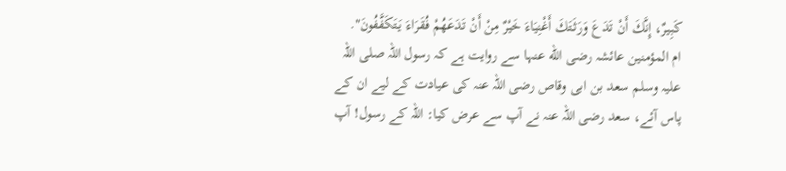كَبِيرٌ، إِنَّكَ أَنْ تَدَعَ وَرَثَتَكَ أَغْنِيَاءَ خَيْرٌ مِنْ أَنْ تَدَعَهُمْ فُقَرَاءَ يَتَكَفَّفُونَ".
ام المؤمنین عائشہ رضی الله عنہا سے روایت ہے کہ رسول اللہ صلی اللہ علیہ وسلم سعد بن ابی وقاص رضی اللہ عنہ کی عیادت کے لیے ان کے پاس آئے، سعد رضی اللہ عنہ نے آپ سے عرض کیا: اللہ کے رسول! آپ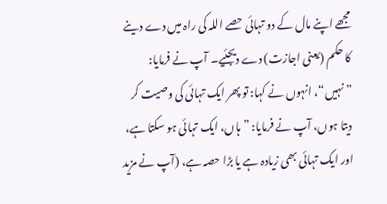مجھے اپنے مال کے دو تہائی حصے اللہ کی راہ میں دے دینے کا حکم (یعنی اجازت) دے دیجئیے۔ آپ نے فرمایا: ”نہیں“، انہوں نے کہا: تو پھر ایک تہائی کی وصیت کر دیتا ہوں، آپ نے فرمایا: ”ہاں، ایک تہائی ہو سکتا ہے، اور ایک تہائی بھی زیادہ ہے یا بڑا حصہ ہے، (آپ نے مزید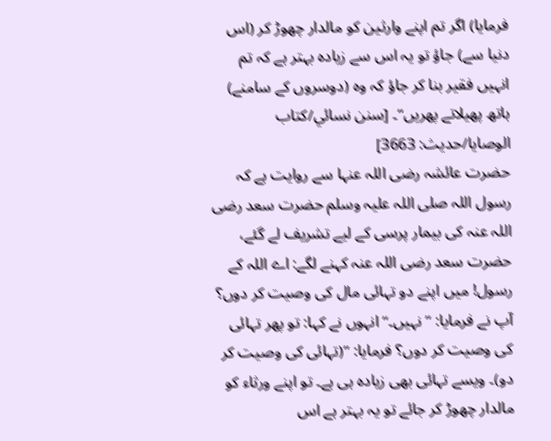فرمایا) اگر تم اپنے وارثین کو مالدار چھوڑ کر (اس دنیا سے) جاؤ تو یہ اس سے زیادہ بہتر ہے کہ تم انہیں فقیر بنا کر جاؤ کہ وہ (دوسروں کے سامنے) ہاتھ پھیلاتے پھریں“۔ [سنن نسائي/كتاب الوصايا/حدیث: 3663]
حضرت عائشہ رضی اللہ عنہا سے روایت ہے کہ رسول اللہ صلی اللہ علیہ وسلم حضرت سعد رضی اللہ عنہ کی بیمار پرسی کے لیے تشریف لے گئے، حضرت سعد رضی اللہ عنہ کہنے لگے: اے اللہ کے رسول! میں اپنے دو تہائی مال کی وصیت کر دوں؟ آپ نے فرمایا: ”نہیں۔“ انہوں نے کہا: تو پھر تہائی کی وصیت کر دوں؟ فرمایا: ”(تہائی کی وصیت کر دو)۔ ویسے تہائی بھی زیادہ ہی ہے۔ تو اپنے ورثاء کو مالدار چھوڑ کر جائے تو یہ بہتر ہے اس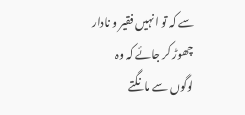سے کہ تو انہیں فقیر و نادار چھوڑ کر جائے کہ وہ لوگوں سے مانگتے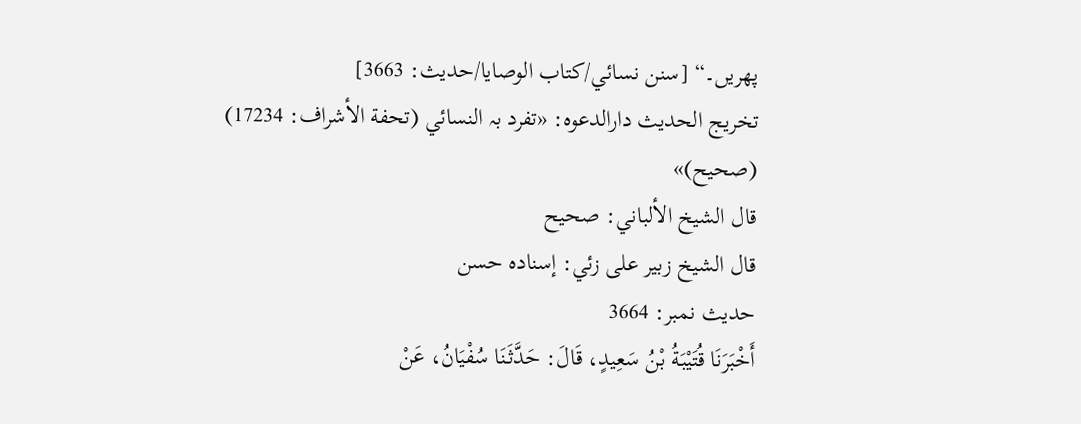پھریں۔“ [سنن نسائي/كتاب الوصايا/حدیث: 3663]
تخریج الحدیث دارالدعوہ: «تفرد بہ النسائي (تحفة الأشراف: 17234) (صحیح)»
قال الشيخ الألباني: صحيح
قال الشيخ زبير على زئي: إسناده حسن
حدیث نمبر: 3664
أَخْبَرَنَا قُتَيْبَةُ بْنُ سَعِيدٍ، قَالَ: حَدَّثَنَا سُفْيَانُ، عَنْ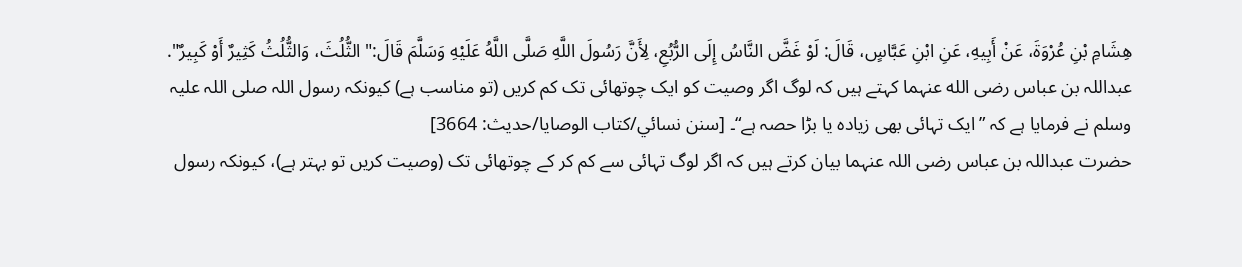هِشَامِ بْنِ عُرْوَةَ، عَنْ أَبِيهِ، عَنِ ابْنِ عَبَّاسٍ، قَالَ: لَوْ غَضَّ النَّاسُ إِلَى الرُّبُعِ، لِأَنَّ رَسُولَ اللَّهِ صَلَّى اللَّهُ عَلَيْهِ وَسَلَّمَ قَالَ:" الثُّلُثَ، وَالثُّلُثُ كَثِيرٌ أَوْ كَبِيرٌ".
عبداللہ بن عباس رضی الله عنہما کہتے ہیں کہ لوگ اگر وصیت کو ایک چوتھائی تک کم کریں (تو مناسب ہے) کیونکہ رسول اللہ صلی اللہ علیہ وسلم نے فرمایا ہے کہ ”ایک تہائی بھی زیادہ یا بڑا حصہ ہے“۔ [سنن نسائي/كتاب الوصايا/حدیث: 3664]
حضرت عبداللہ بن عباس رضی اللہ عنہما بیان کرتے ہیں کہ اگر لوگ تہائی سے کم کر کے چوتھائی تک (وصیت کریں تو بہتر ہے)، کیونکہ رسول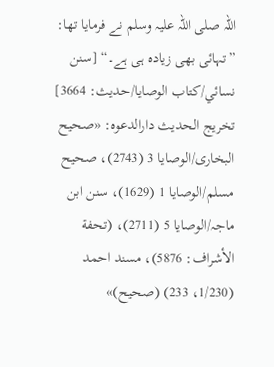اللہ صلی اللہ علیہ وسلم نے فرمایا تھا: ”تہائی بھی زیادہ ہی ہے۔“ [سنن نسائي/كتاب الوصايا/حدیث: 3664]
تخریج الحدیث دارالدعوہ: «صحیح البخاری/الوصایا 3 (2743)، صحیح مسلم/الوصایا 1 (1629)، سنن ابن ماجہ/الوصایا 5 (2711)، (تحفة الأشراف: 5876)، مسند احمد (1/230، 233) (صحیح)»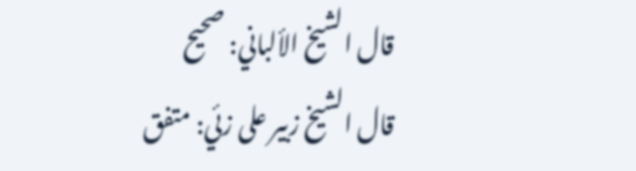قال الشيخ الألباني: صحيح
قال الشيخ زبير على زئي: متفق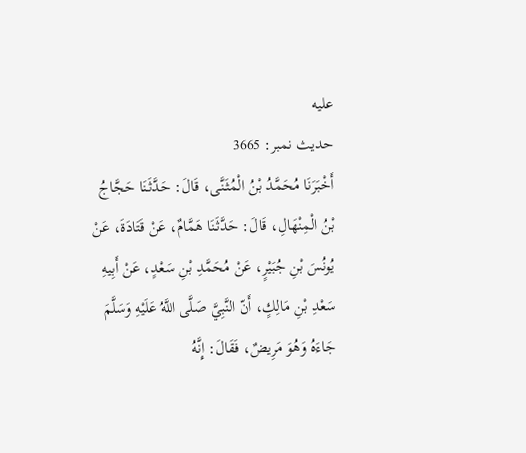عليه
حدیث نمبر: 3665
أَخْبَرَنَا مُحَمَّدُ بْنُ الْمُثَنَّى، قَالَ: حَدَّثَنَا حَجَّاجُ بْنُ الْمِنْهَالِ، قَالَ: حَدَّثَنَا هَمَّامٌ، عَنْ قَتَادَةَ، عَنْ يُونُسَ بْنِ جُبَيْرٍ، عَنْ مُحَمَّدِ بْنِ سَعْدٍ، عَنْ أَبِيهِ سَعْدِ بْنِ مَالِكٍ، أَنّ النَّبِيَّ صَلَّى اللَّهُ عَلَيْهِ وَسَلَّمَ جَاءَهُ وَهُوَ مَرِيضٌ، فَقَالَ: إِنَّهُ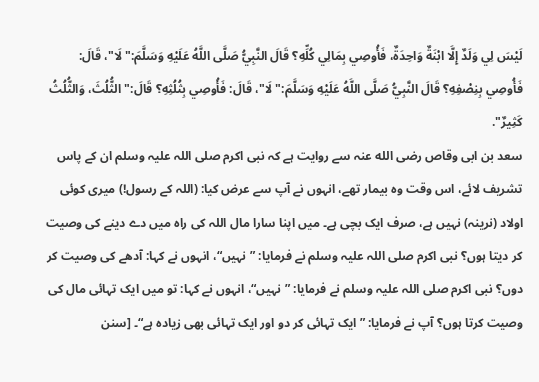لَيْسَ لِي وَلَدٌ إِلَّا ابْنَةٌ وَاحِدَةٌ، فَأُوصِي بِمَالِي كُلِّهِ؟ قَالَ النَّبِيُّ صَلَّى اللَّهُ عَلَيْهِ وَسَلَّمَ:" لَا"، قَالَ: فَأُوصِي بِنِصْفِهِ؟ قَالَ النَّبِيُّ صَلَّى اللَّهُ عَلَيْهِ وَسَلَّمَ:" لَا"، قَالَ: فَأُوصِي بِثُلُثِهِ؟ قَالَ:" الثُّلُثَ، وَالثُّلُثُ كَثِيرٌ".
سعد بن ابی وقاص رضی الله عنہ سے روایت ہے کہ نبی اکرم صلی اللہ علیہ وسلم ان کے پاس تشریف لائے، اس وقت وہ بیمار تھے، انہوں نے آپ سے عرض کیا: (اللہ کے رسول!) میری کوئی اولاد (نرینہ) نہیں ہے، صرف ایک بچی ہے۔ میں اپنا سارا مال اللہ کی راہ میں دے دینے کی وصیت کر دیتا ہوں؟ نبی اکرم صلی اللہ علیہ وسلم نے فرمایا: ”نہیں“، انہوں نے کہا: آدھے کی وصیت کر دوں؟ نبی اکرم صلی اللہ علیہ وسلم نے فرمایا: ”نہیں“، انہوں نے کہا: تو میں ایک تہائی مال کی وصیت کرتا ہوں؟ آپ نے فرمایا: ”ایک تہائی کر دو اور ایک تہائی بھی زیادہ ہے“۔ [سنن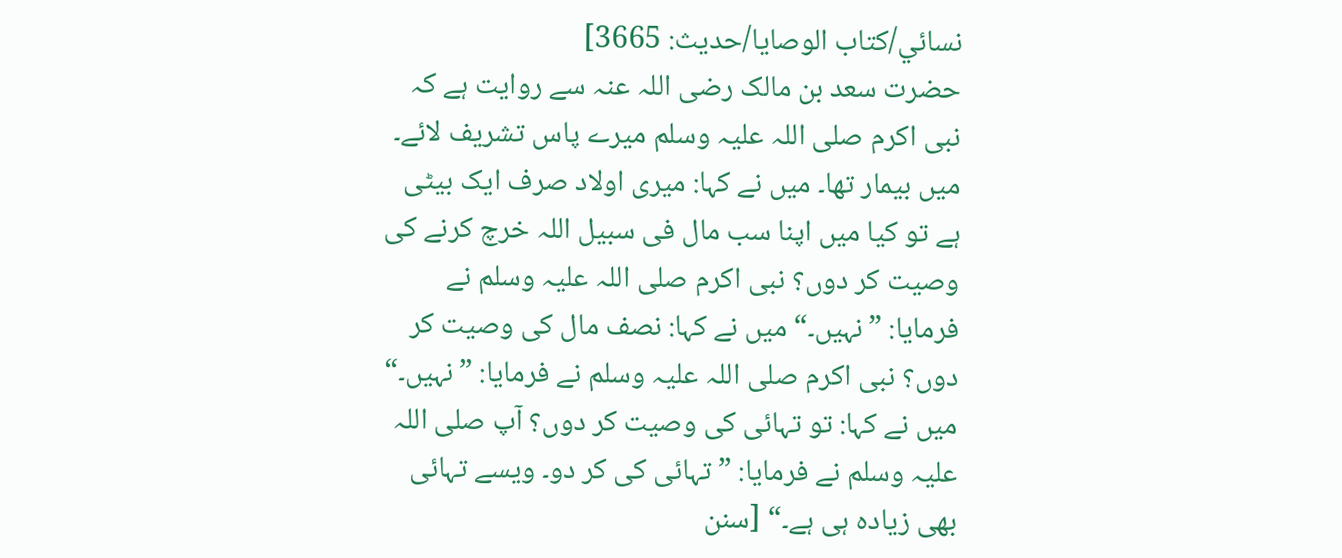نسائي/كتاب الوصايا/حدیث: 3665]
حضرت سعد بن مالک رضی اللہ عنہ سے روایت ہے کہ نبی اکرم صلی اللہ علیہ وسلم میرے پاس تشریف لائے۔ میں بیمار تھا۔ میں نے کہا: میری اولاد صرف ایک بیٹی ہے تو کیا میں اپنا سب مال فی سبیل اللہ خرچ کرنے کی وصیت کر دوں؟ نبی اکرم صلی اللہ علیہ وسلم نے فرمایا: ”نہیں۔“ میں نے کہا: نصف مال کی وصیت کر دوں؟ نبی اکرم صلی اللہ علیہ وسلم نے فرمایا: ”نہیں۔“ میں نے کہا: تو تہائی کی وصیت کر دوں؟ آپ صلی اللہ علیہ وسلم نے فرمایا: ”تہائی کی کر دو۔ ویسے تہائی بھی زیادہ ہی ہے۔“ [سنن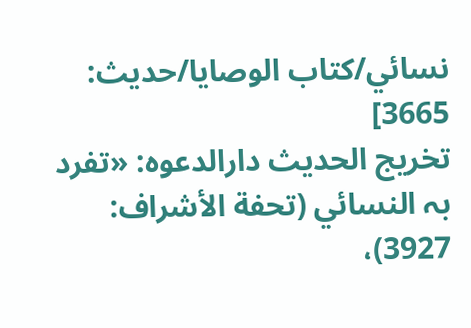نسائي/كتاب الوصايا/حدیث: 3665]
تخریج الحدیث دارالدعوہ: «تفرد بہ النسائي (تحفة الأشراف: 3927)،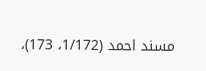مسند احمد (1/172، 173)،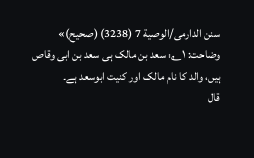سنن الدارمی/الوصیة 7 (3238) (صحیح)»
وضاحت: ۱؎: سعد بن مالک ہی سعد بن ابی وقاص ہیں، والد کا نام مالک اور کنیت ابوسعد ہے۔
قال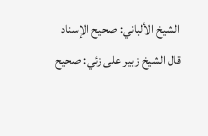الشيخ الألباني: صحيح الإسناد
قال الشيخ زبير على زئي: صحيح